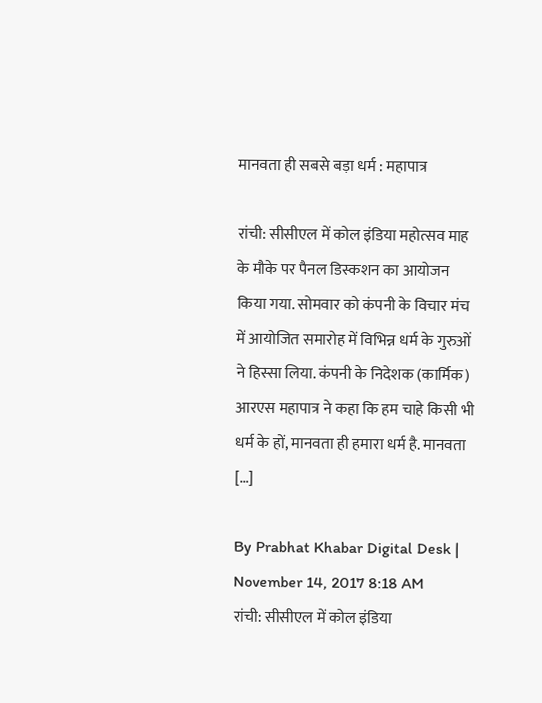मानवता ही सबसे बड़ा धर्म : महापात्र

रांची: सीसीएल में कोल इंडिया महोत्सव माह के मौके पर पैनल डिस्कशन का आयोजन किया गया. सोमवार को कंपनी के विचार मंच में आयोजित समारोह में विभिन्न धर्म के गुरुओं ने हिस्सा लिया. कंपनी के निदेशक (कार्मिक) आरएस महापात्र ने कहा कि हम चाहे किसी भी धर्म के हों, मानवता ही हमारा धर्म है. मानवता […]

By Prabhat Khabar Digital Desk | November 14, 2017 8:18 AM
रांची: सीसीएल में कोल इंडिया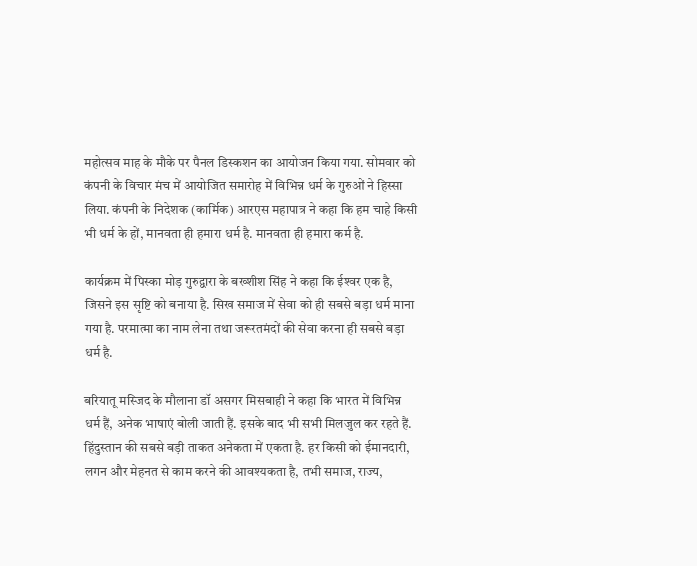महोत्सव माह के मौके पर पैनल डिस्कशन का आयोजन किया गया. सोमवार को कंपनी के विचार मंच में आयोजित समारोह में विभिन्न धर्म के गुरुओं ने हिस्सा लिया. कंपनी के निदेशक (कार्मिक) आरएस महापात्र ने कहा कि हम चाहे किसी भी धर्म के हों, मानवता ही हमारा धर्म है. मानवता ही हमारा कर्म है.

कार्यक्रम में पिस्का मोड़ गुरुद्वारा के बख्शीश सिंह ने कहा कि ईश्‍वर एक है, जिसने इस सृष्टि को बनाया है. सिख समाज में सेवा को ही सबसे बड़ा धर्म माना गया है. परमात्‍मा का नाम लेना तथा जरूरतमंदों की सेवा करना ही सबसे बड़ा धर्म है.

बरियातू मस्जिद के मौलाना डॉ असगर मिसबाही ने कहा कि भारत में विभिन्न धर्म हैं, अनेक भाषाएं बोली जाती हैं. इसके बाद भी सभी मिलजुल कर रहते हैं. हिंदुस्तान की सबसे बड़ी ताकत अनेकता में एकता है. हर किसी को ईमानदारी, लगन और मेहनत से काम करने की आवश्यकता है, तभी समाज, राज्‍य,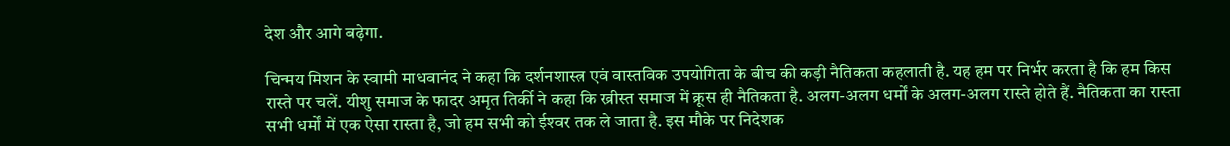देश और आगे बढ़ेगा.

चिन्मय मिशन के स्वामी माधवानंद ने कहा कि दर्शनशास्त्र एवं वास्तविक उपयोगिता के बीच की कड़ी नैतिकता कहलाती है. यह हम पर निर्भर करता है कि हम किस रास्ते पर चलें. यीशु समाज के फादर अमृत तिर्की ने कहा कि ख्रीस्त समाज में क्रूस ही नैतिकता है. अलग-अलग धर्मों के अलग-अलग रास्‍ते होते हैं. नैतिकता का रास्‍ता सभी धर्मों में एक ऐसा रास्‍ता है, जो हम सभी को ईश्‍वर तक ले जाता है. इस मौके पर निदेशक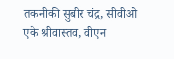तकनीकी सुबीर चंद्र, सीवीओ एके श्रीवास्तव, वीएन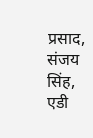प्रसाद, संजय सिंह, एडी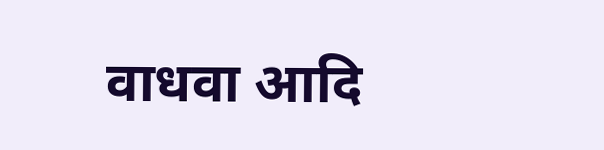वाधवा आदि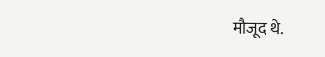मौजूद थे.